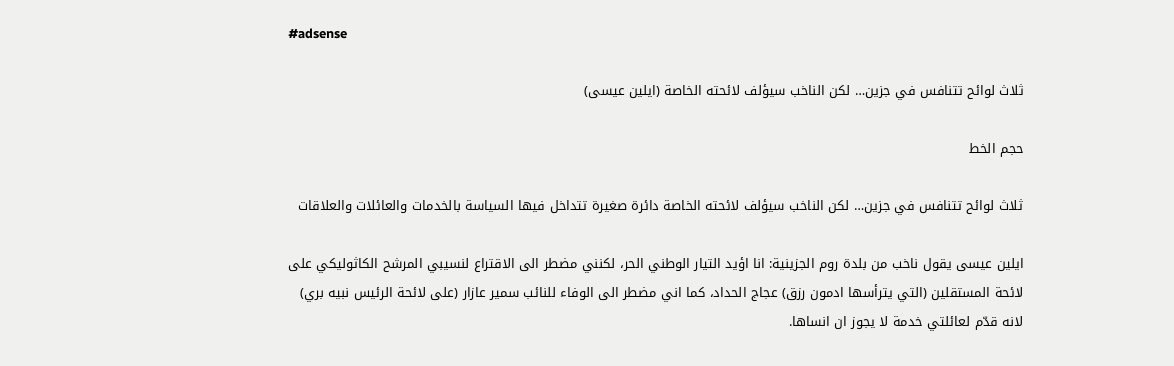#adsense

ثلاث لوائح تتنافس في جزين… لكن الناخب سيؤلف لائحته الخاصة (ايلين عيسى)

حجم الخط

ثلاث لوائح تتنافس في جزين… لكن الناخب سيؤلف لائحته الخاصة دائرة صغيرة تتداخل فيها السياسة بالخدمات والعائلات والعلاقات

ايلين عيسى يقول ناخب من بلدة روم الجزينية: انا اؤيد التيار الوطني الحر، لكنني مضطر الى الاقتراع لنسيبي المرشح الكاثوليكي على لائحة المستقلين (التي يترأسها ادمون رزق) عجاج الحداد، كما اني مضطر الى الوفاء للنائب سمير عازار (على لائحة الرئيس نبيه بري) لانه قدّم لعائلتي خدمة لا يجوز ان انساها.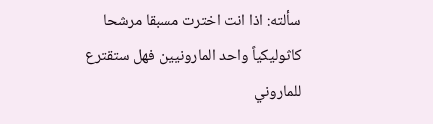سألته: اذا انت اخترت مسبقا مرشحا كاثوليكياً واحد المارونيين فهل ستقترع للماروني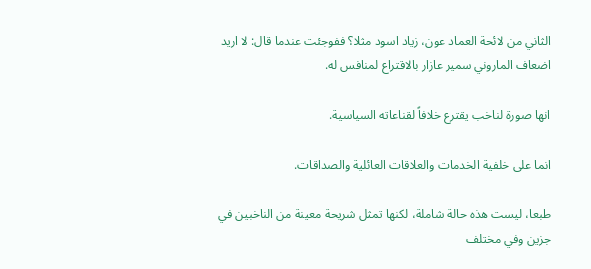الثاني من لائحة العماد عون، زياد اسود مثلا؟ ففوجئت عندما قال: لا اريد اضعاف الماروني سمير عازار بالاقتراع لمنافس له.

انها صورة لناخب يقترع خلافاً لقناعاته السياسية.

انما على خلفية الخدمات والعلاقات العائلية والصداقات.

طبعا، ليست هذه حالة شاملة، لكنها تمثل شريحة معينة من الناخبين في جزين وفي مختلف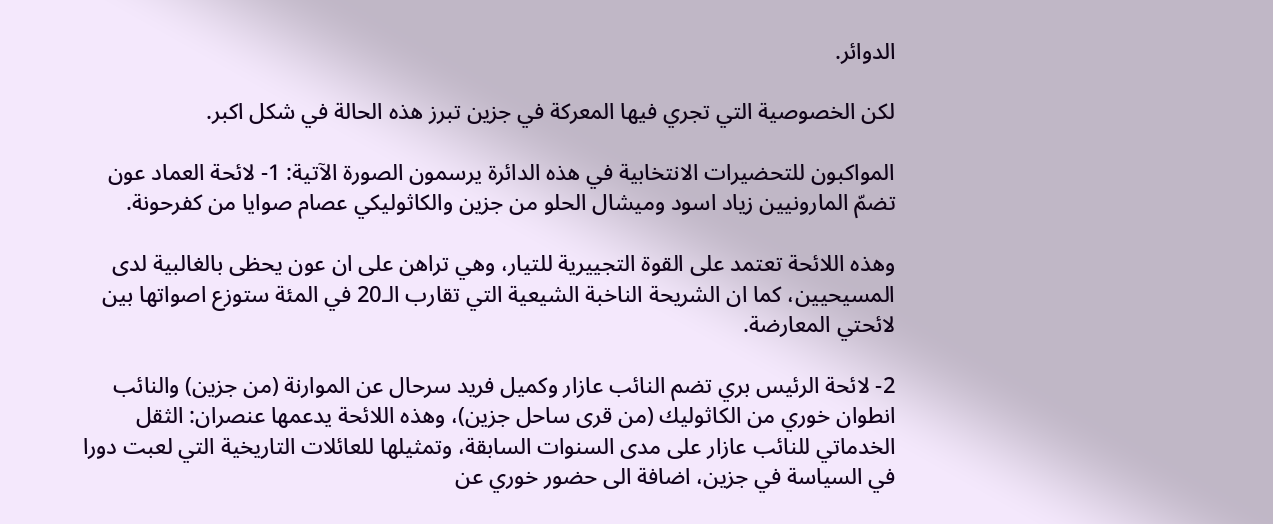الدوائر.

لكن الخصوصية التي تجري فيها المعركة في جزين تبرز هذه الحالة في شكل اكبر.

المواكبون للتحضيرات الانتخابية في هذه الدائرة يرسمون الصورة الآتية: 1- لائحة العماد عون تضمّ المارونيين زياد اسود وميشال الحلو من جزين والكاثوليكي عصام صوايا من كفرحونة.

وهذه اللائحة تعتمد على القوة التجييرية للتيار، وهي تراهن على ان عون يحظى بالغالبية لدى المسيحيين، كما ان الشريحة الناخبة الشيعية التي تقارب الـ20 في المئة ستوزع اصواتها بين لائحتي المعارضة.

2- لائحة الرئيس بري تضم النائب عازار وكميل فريد سرحال عن الموارنة (من جزين) والنائب انطوان خوري من الكاثوليك (من قرى ساحل جزين)، وهذه اللائحة يدعمها عنصران: الثقل الخدماتي للنائب عازار على مدى السنوات السابقة، وتمثيلها للعائلات التاريخية التي لعبت دورا في السياسة في جزين، اضافة الى حضور خوري عن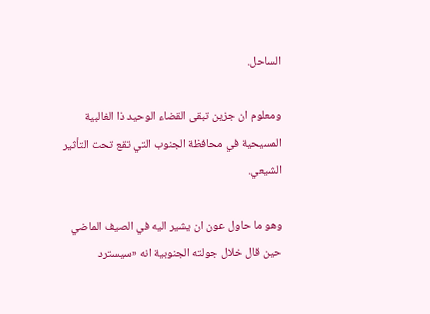الساحل.

ومعلوم ان جزين تبقى القضاء الوحيد ذا الغالبية المسيحية في محافظة الجنوب التي تقع تحت التأثير الشيعي.

وهو ما حاول عون ان يشير اليه في الصيف الماضي حين قال خلال جولته الجنوبية انه «سيسترد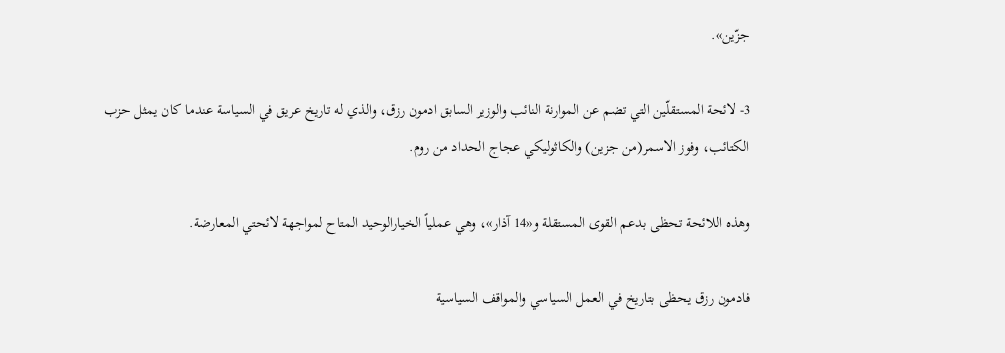جزّين».

3- لائحة المستقلّين التي تضم عن الموارنة النائب والوزير السابق ادمون رزق، والذي له تاريخ عريق في السياسة عندما كان يمثل حزب الكتائب، وفوز الاسمر(من جزين) والكاثوليكي عجاج الحداد من روم.

وهذه اللائحة تحظى بدعم القوى المستقلة و«14 آذار»، وهي عملياً الخيارالوحيد المتاح لمواجهة لائحتي المعارضة.

فادمون رزق يحظى بتاريخ في العمل السياسي والمواقف السياسية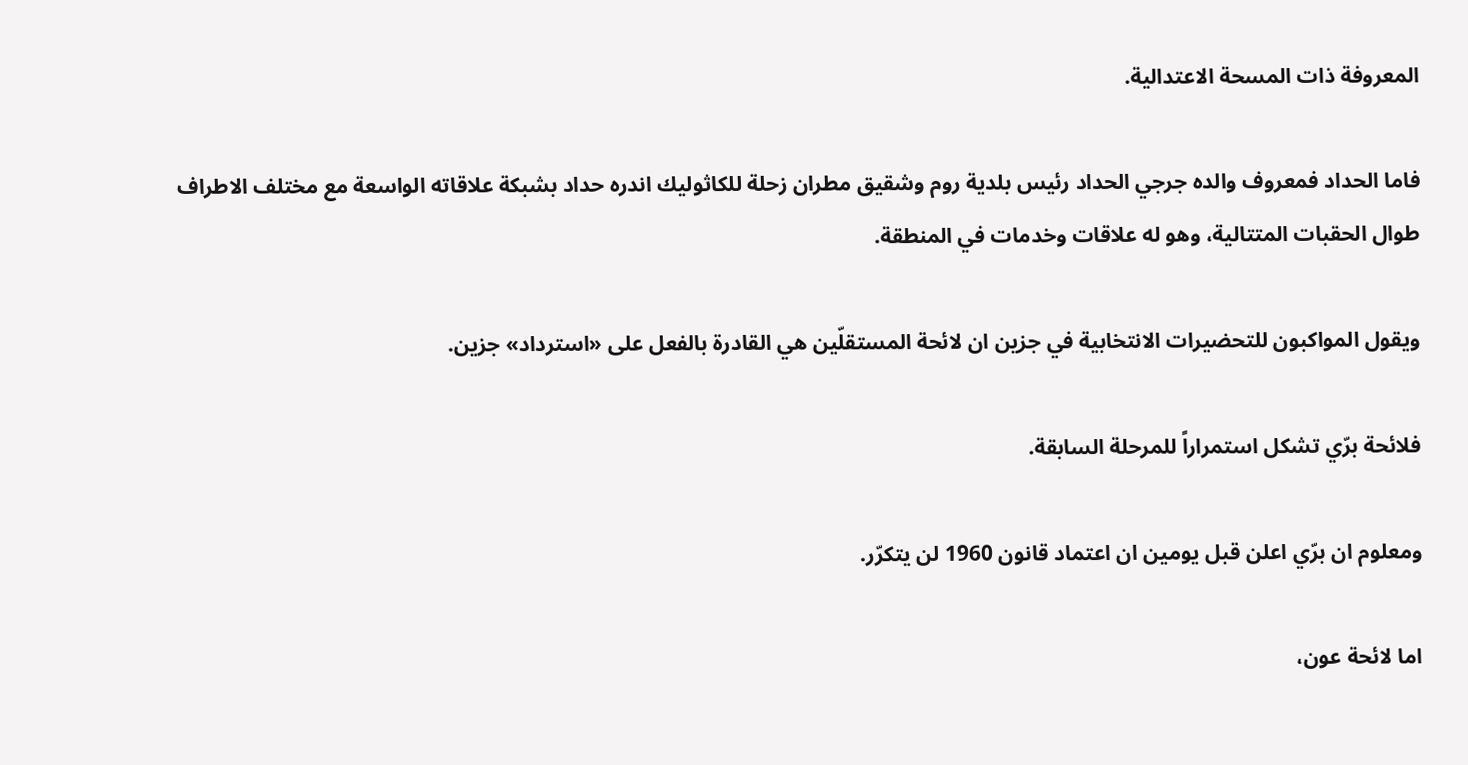المعروفة ذات المسحة الاعتدالية.

فاما الحداد فمعروف والده جرجي الحداد رئيس بلدية روم وشقيق مطران زحلة للكاثوليك اندره حداد بشبكة علاقاته الواسعة مع مختلف الاطراف طوال الحقبات المتتالية، وهو له علاقات وخدمات في المنطقة.

ويقول المواكبون للتحضيرات الانتخابية في جزين ان لائحة المستقلّين هي القادرة بالفعل على «استرداد» جزين.

فلائحة برّي تشكل استمراراً للمرحلة السابقة.

ومعلوم ان برّي اعلن قبل يومين ان اعتماد قانون 1960 لن يتكرّر.

اما لائحة عون،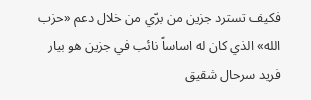فكيف تسترد جزين من برّي من خلال دعم «حزب الله» الذي كان له اساساً نائب في جزين هو بيار فريد سرحال شقيق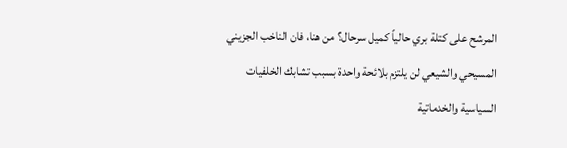المرشح على كتلة بري حالياً كميل سرحال؟ من هنا، فان الناخب الجزيني المسيحي والشيعي لن يلتزم بلائحة واحدة بسبب تشابك الخلفيات السياسية والخدماتية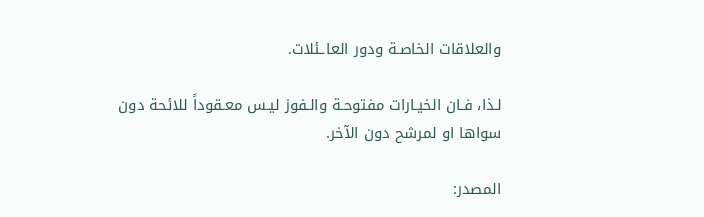والعلاقات الخاصـة ودور العاـئلات.

لـذا، فـان الخيـارات مفتوحـة والـفوز ليـس معـقوداً للائحة دون سواها او لمرشح دون الآخر.

المصدر: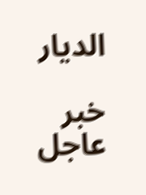الديار

خبر عاجل